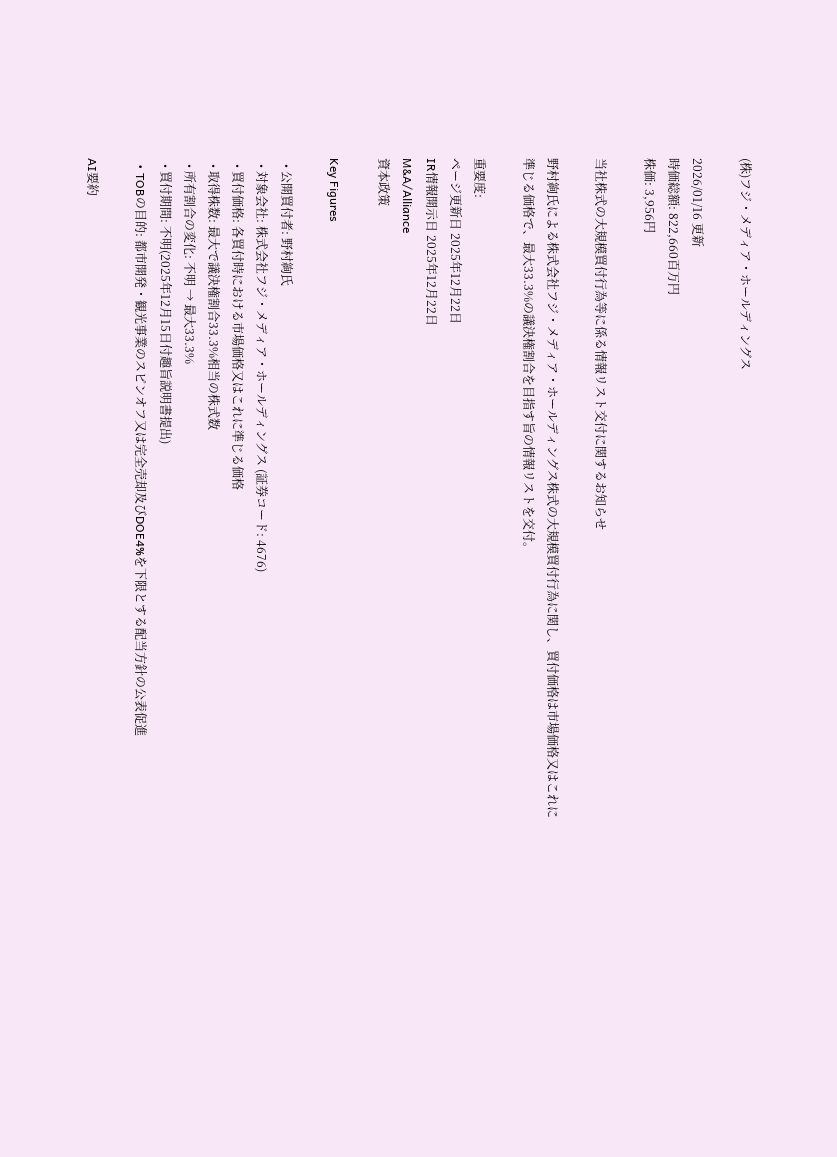(株)フジ・メディア・ホールディングス

2026/01/16 更新
時価総額: 822,660百万円
株価: 3,956円

当社株式の大規模買付行為等に係る情報リスト交付に関するお知らせ

野村絢氏による株式会社フジ・メディア・ホールディングス株式の大規模買付行為に関し、買付価格は市場価格又はこれに準じる価格で、最大33.3%の議決権割合を目指す旨の情報リストを交付。

重要度:
ページ更新日 2025年12月22日
IR情報開示日 2025年12月22日
M&A/Alliance
資本政策

Key Figures

  • 公開買付者: 野村絢氏
  • 対象会社: 株式会社フジ・メディア・ホールディングス (証券コード: 4676)
  • 買付価格: 各買付時における市場価格又はこれに準じる価格
  • 取得株数: 最大で議決権割合33.3%相当の株式数
  • 所有割合の変化: 不明 → 最大33.3%
  • 買付期間: 不明(2025年12月15日付趣旨説明書提出)
  • TOBの目的: 都市開発・観光事業のスピンオフ又は完全売却及びDOE4%を下限とする配当方針の公表促進

AI要約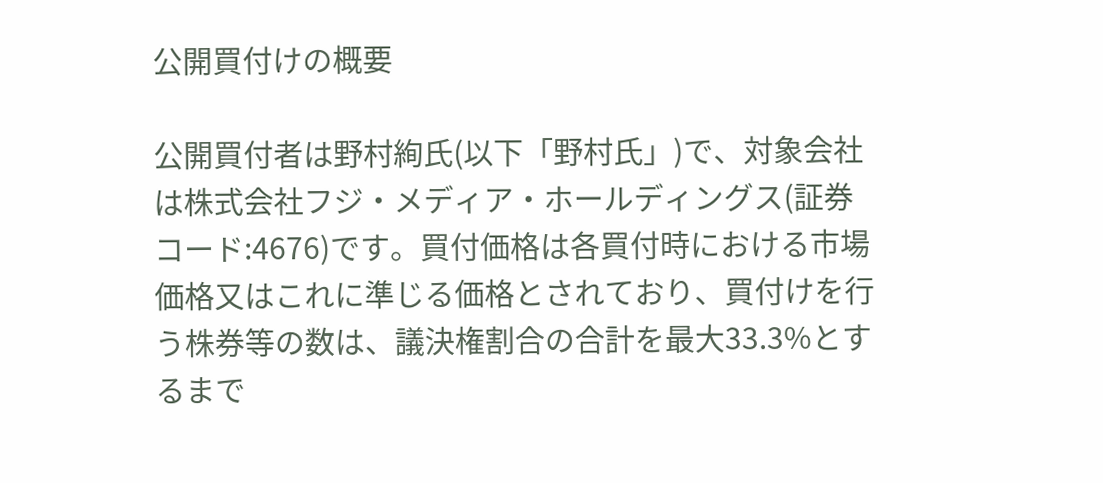公開買付けの概要

公開買付者は野村絢氏(以下「野村氏」)で、対象会社は株式会社フジ・メディア・ホールディングス(証券コード:4676)です。買付価格は各買付時における市場価格又はこれに準じる価格とされており、買付けを行う株券等の数は、議決権割合の合計を最大33.3%とするまで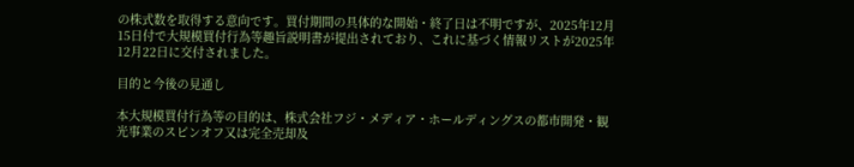の株式数を取得する意向です。買付期間の具体的な開始・終了日は不明ですが、2025年12月15日付で大規模買付行為等趣旨説明書が提出されており、これに基づく情報リストが2025年12月22日に交付されました。

目的と今後の見通し

本大規模買付行為等の目的は、株式会社フジ・メディア・ホールディングスの都市開発・観光事業のスピンオフ又は完全売却及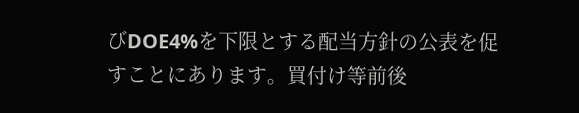びDOE4%を下限とする配当方針の公表を促すことにあります。買付け等前後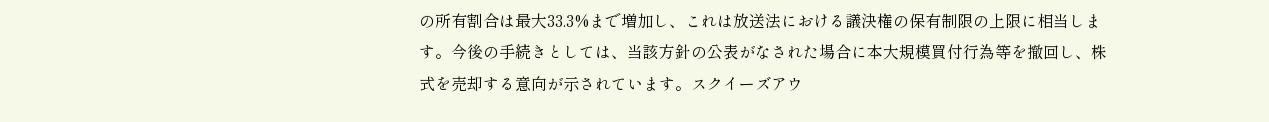の所有割合は最大33.3%まで増加し、これは放送法における議決権の保有制限の上限に相当します。今後の手続きとしては、当該方針の公表がなされた場合に本大規模買付行為等を撤回し、株式を売却する意向が示されています。スクイーズアウ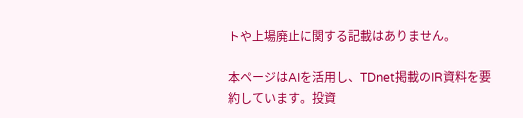トや上場廃止に関する記載はありません。

本ページはAIを活用し、TDnet掲載のIR資料を要約しています。投資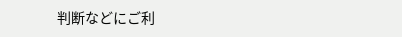判断などにご利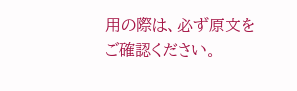用の際は、必ず原文をご確認ください。